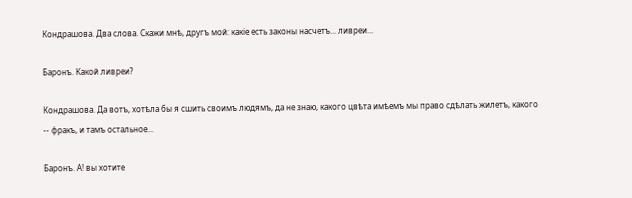Кондрашова. Два слова. Скажи мнѣ, другъ мой: какіе есть законы насчетъ... ливреи...

Баронъ. Какой ливреи?

Кондрашова. Да вотъ, хотѣла бы я сшить своимъ людямъ, да не знаю, какого цвѣта имѣемъ мы право сдѣлать жилетъ, какого -- фракъ, и тамъ остальное...

Баронъ. А! вы хотите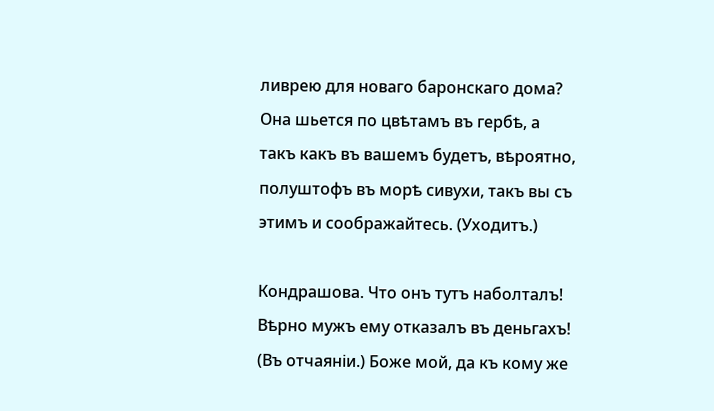ливрею для новаго баронскаго дома? Она шьется по цвѣтамъ въ гербѣ, а такъ какъ въ вашемъ будетъ, вѣроятно, полуштофъ въ морѣ сивухи, такъ вы съ этимъ и соображайтесь. (Уходитъ.)

Кондрашова. Что онъ тутъ наболталъ! Вѣрно мужъ ему отказалъ въ деньгахъ! (Въ отчаяніи.) Боже мой, да къ кому же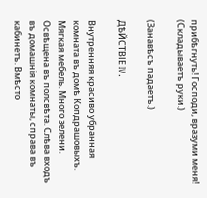прибѣгнуть! Господи, вразуми меня! (Складываетъ руки.)

(Занавѣсъ падаетъ.)

ДѢЙСТВІЕ IV.

Внутренняя красиво убранная комната въ домѣ Копдрашовыхъ. Мягкая мебель. Много зелени. Освѣщена въ полсвѣта. Слѣва входъ въ домашнія комнаты, справа въ кабинетъ. Вмѣсто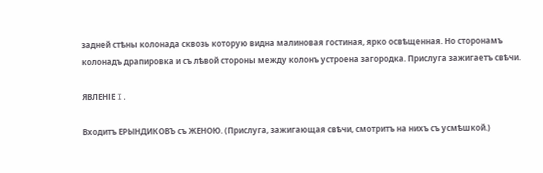задней стѣны колонада сквозь которую видна малиновая гостиная, ярко освѣщенная. Но сторонамъ колонадъ драпировка и съ лѣвой стороны между колонъ устроена загородка. Прислуга зажигаетъ свѣчи.

ЯВЛЕНІЕ I.

Входитъ ЕРЫНДИКОВЪ съ ЖЕНОЮ. (Прислуга, зажигающая свѣчи, смотритъ на нихъ съ усмѣшкой.)